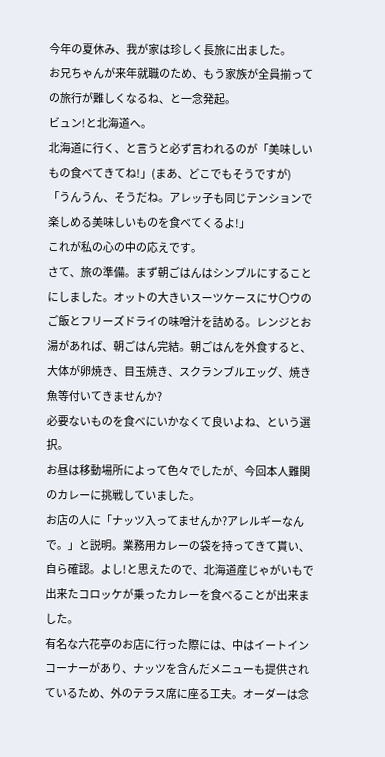今年の夏休み、我が家は珍しく長旅に出ました。
お兄ちゃんが来年就職のため、もう家族が全員揃っての旅行が難しくなるね、と一念発起。
ビュン!と北海道へ。
北海道に行く、と言うと必ず言われるのが「美味しいもの食べてきてね!」(まあ、どこでもそうですが)
「うんうん、そうだね。アレッ子も同じテンションで楽しめる美味しいものを食べてくるよ!」
これが私の心の中の応えです。
さて、旅の準備。まず朝ごはんはシンプルにすることにしました。オットの大きいスーツケースにサ〇ウのご飯とフリーズドライの味噌汁を詰める。レンジとお湯があれば、朝ごはん完結。朝ごはんを外食すると、大体が卵焼き、目玉焼き、スクランブルエッグ、焼き魚等付いてきませんか?
必要ないものを食べにいかなくて良いよね、という選択。
お昼は移動場所によって色々でしたが、今回本人難関のカレーに挑戦していました。
お店の人に「ナッツ入ってませんか?アレルギーなんで。」と説明。業務用カレーの袋を持ってきて貰い、自ら確認。よし!と思えたので、北海道産じゃがいもで出来たコロッケが乗ったカレーを食べることが出来ました。
有名な六花亭のお店に行った際には、中はイートインコーナーがあり、ナッツを含んだメニューも提供されているため、外のテラス席に座る工夫。オーダーは念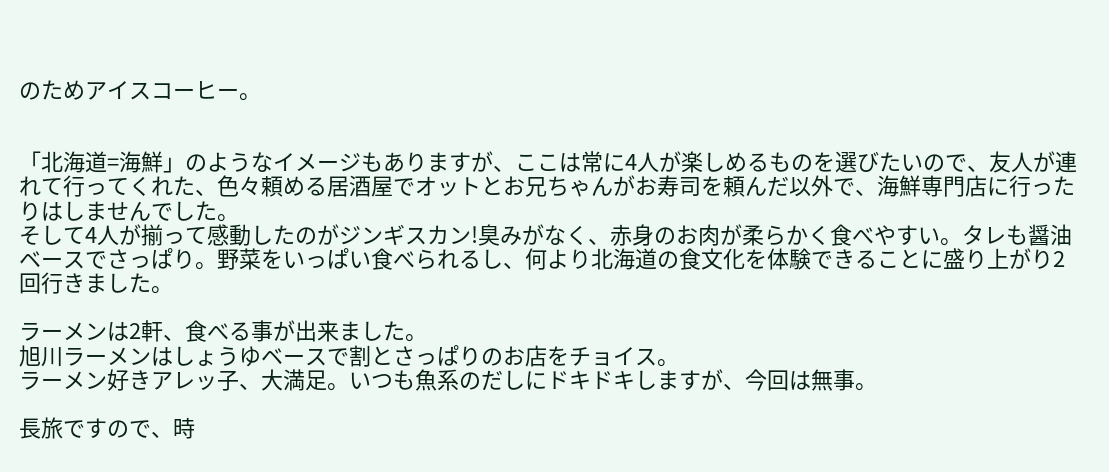のためアイスコーヒー。


「北海道=海鮮」のようなイメージもありますが、ここは常に4人が楽しめるものを選びたいので、友人が連れて行ってくれた、色々頼める居酒屋でオットとお兄ちゃんがお寿司を頼んだ以外で、海鮮専門店に行ったりはしませんでした。
そして4人が揃って感動したのがジンギスカン!臭みがなく、赤身のお肉が柔らかく食べやすい。タレも醤油ベースでさっぱり。野菜をいっぱい食べられるし、何より北海道の食文化を体験できることに盛り上がり2回行きました。

ラーメンは2軒、食べる事が出来ました。
旭川ラーメンはしょうゆベースで割とさっぱりのお店をチョイス。
ラーメン好きアレッ子、大満足。いつも魚系のだしにドキドキしますが、今回は無事。

長旅ですので、時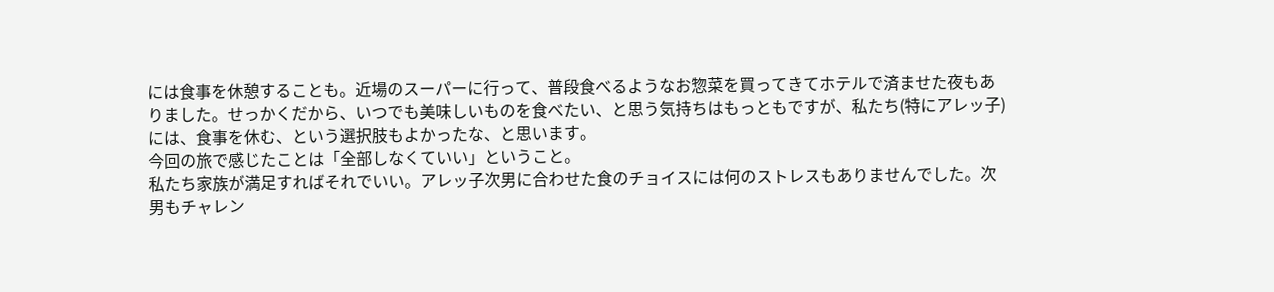には食事を休憩することも。近場のスーパーに行って、普段食べるようなお惣菜を買ってきてホテルで済ませた夜もありました。せっかくだから、いつでも美味しいものを食べたい、と思う気持ちはもっともですが、私たち(特にアレッ子)には、食事を休む、という選択肢もよかったな、と思います。
今回の旅で感じたことは「全部しなくていい」ということ。
私たち家族が満足すればそれでいい。アレッ子次男に合わせた食のチョイスには何のストレスもありませんでした。次男もチャレン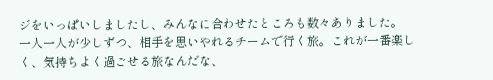ジをいっぱいしましたし、みんなに合わせたところも数々ありました。
一人一人が少しずつ、相手を思いやれるチームで行く旅。これが一番楽しく、気持ちよく過ごせる旅なんだな、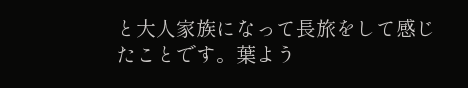と大人家族になって長旅をして感じたことです。葉よう